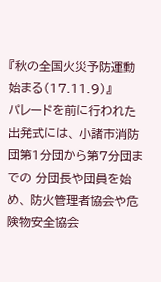『秋の全国火災予防運動始まる(17.11.9)』
パレードを前に行われた出発式には、 小諸市消防団第1分団から第7分団までの 分団長や団員を始め、 防火管理者協会や危険物安全協会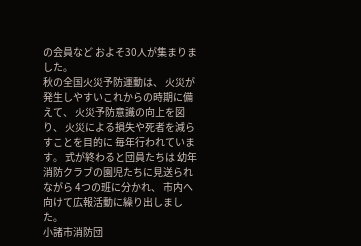の会員など およそ30人が集まりました。
秋の全国火災予防運動は、 火災が発生しやすいこれからの時期に備えて、 火災予防意識の向上を図り、 火災による損失や死者を減らすことを目的に 毎年行われています。 式が終わると団員たちは 幼年消防クラブの園児たちに見送られながら 4つの班に分かれ、 市内へ向けて広報活動に繰り出しました。
小諸市消防団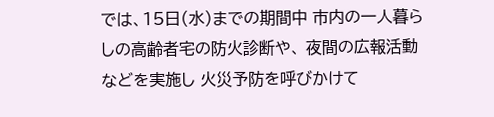では、15日(水)までの期間中 市内の一人暮らしの高齢者宅の防火診断や、 夜間の広報活動などを実施し 火災予防を呼びかけて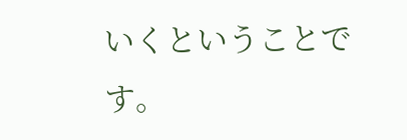いくということです。